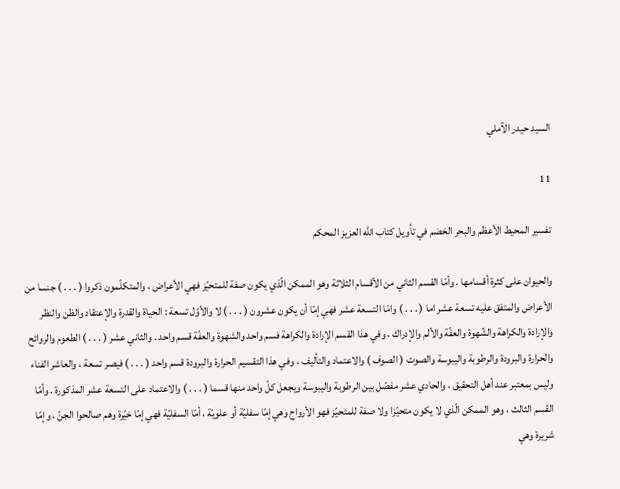السيد حيدر الآملي

11

تفسير المحيط الأعظم والبحر الخضم في تأويل كتاب الله العزيز المحكم

والحيوان على كثرة أقسامها . وأمّا القسم الثاني من الأقسام الثلاثة وهو الممكن الّذي يكون صفة للمتحيّز فهي الأعراض ، والمتكلّمون ذكروا ( . . . ) جنسا من الأعراض والمتفق عليه تسعة عشر اما ( . . . ) وامّا التسعة عشر فهي إمّا أن يكون عشرون ( . . . ) لا والأوّل تسعة : الحياة والقدرة والإعتقاد والظن والنظر والإرادة والكراهة والشّهوة والعفّة والألم والإدراك ، وفي هذا القسم الإرادة والكراهة فسم واحد والشهوة والعفّة قسم واحد . والثاني عشر ( . . . ) الطعوم والروائح والحرارة والبرودة والرطوبة واليبوسة والصوت ( الصوف ) والاعتماد والتأليف ، وفي هذا التقسيم الحرارة والبرودة قسم واحد ( . . . ) فيصر تسعة ، والعاشر الفناء وليس بمعتبر عند أهل التحقيق ، والحادي عشر مفصّل بين الرطوبة واليبوسة ويجعل كلّ واحد منها قسما ( . . . ) والاعتماد على التسعة عشر المذكورة . وأمّا القسم الثالث ، وهو الممكن الّذي لا يكون متحيّزا ولا صفة للمتحيّز فهو الأرواح وهي إمّا سفليّة أو علويّة ، أمّا السفليّة فهي إمّا خيّرة وهم صالحوا الجنّ ، وإمّا شريرة وهي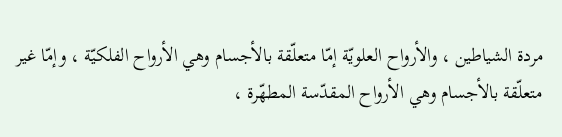مردة الشياطين ، والأرواح العلويّة إمّا متعلّقة بالأجسام وهي الأرواح الفلكيّة ، وإمّا غير متعلّقة بالأجسام وهي الأرواح المقدّسة المطهّرة ،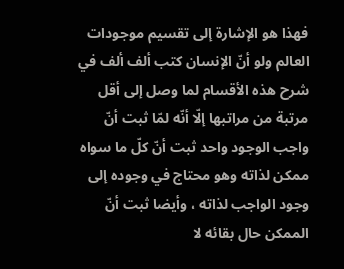فهذا هو الإشارة إلى تقسيم موجودات العالم ولو أنّ الإنسان كتب ألف ألف في شرح هذه الأقسام لما وصل إلى أقل مرتبة من مراتبها إلّا أنّه لمّا ثبت أنّ واجب الوجود واحد ثبت أنّ كلّ ما سواه ممكن لذاته وهو محتاج في وجوده إلى وجود الواجب لذاته ، وأيضا ثبت أنّ الممكن حال بقائه لا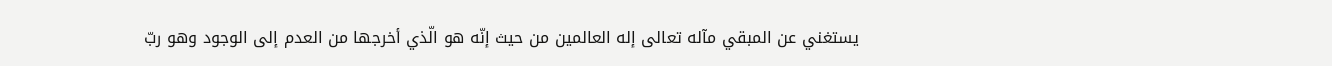يستغني عن المبقي مآله تعالى إله العالمين من حيث إنّه هو الّذي أخرجها من العدم إلى الوجود وهو ربّ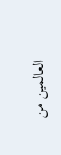العالمين من